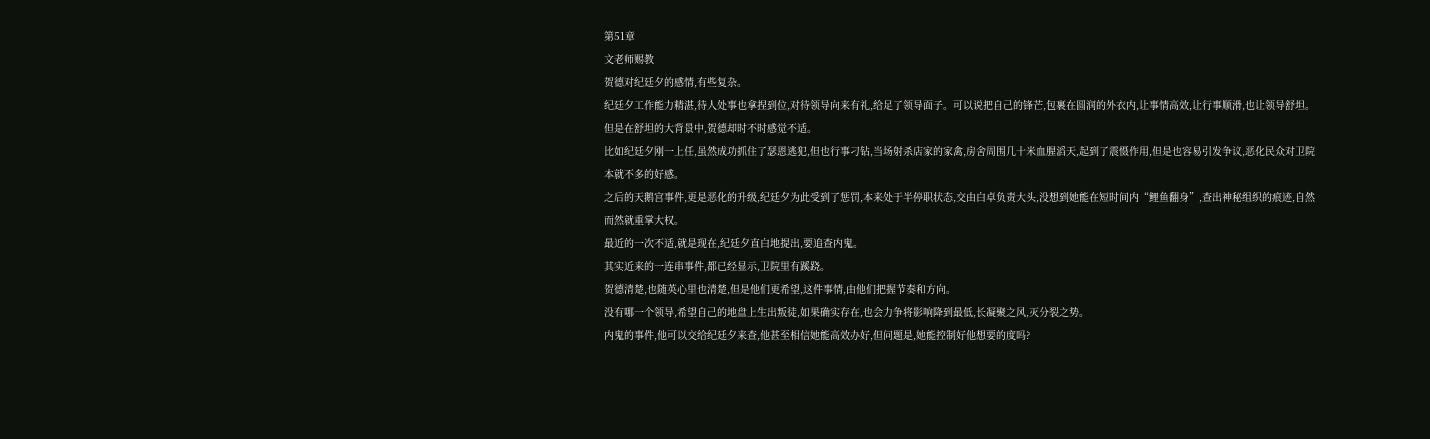第51章
文老师赐教
贺德对纪廷夕的感情,有些复杂。
纪廷夕工作能力精湛,待人处事也拿捏到位,对待领导向来有礼,给足了领导面子。可以说把自己的锋芒,包裹在圆润的外衣内,让事情高效,让行事顺滑,也让领导舒坦。
但是在舒坦的大背景中,贺德却时不时感觉不适。
比如纪廷夕刚一上任,虽然成功抓住了瑟恩逃犯,但也行事刁钻,当场射杀店家的家禽,房舍周围几十米血腥滔天,起到了震慑作用,但是也容易引发争议,恶化民众对卫院本就不多的好感。
之后的天鹅宫事件,更是恶化的升级,纪廷夕为此受到了惩罚,本来处于半停职状态,交由白卓负责大头,没想到她能在短时间内“鲤鱼翻身”,查出神秘组织的痕迹,自然而然就重掌大权。
最近的一次不适,就是现在,纪廷夕直白地提出,要追查内鬼。
其实近来的一连串事件,都已经显示,卫院里有蹊跷。
贺德清楚,也随英心里也清楚,但是他们更希望,这件事情,由他们把握节奏和方向。
没有哪一个领导,希望自己的地盘上生出叛徒,如果确实存在,也会力争将影响降到最低,长凝聚之风,灭分裂之势。
内鬼的事件,他可以交给纪廷夕来查,他甚至相信她能高效办好,但问题是,她能控制好他想要的度吗?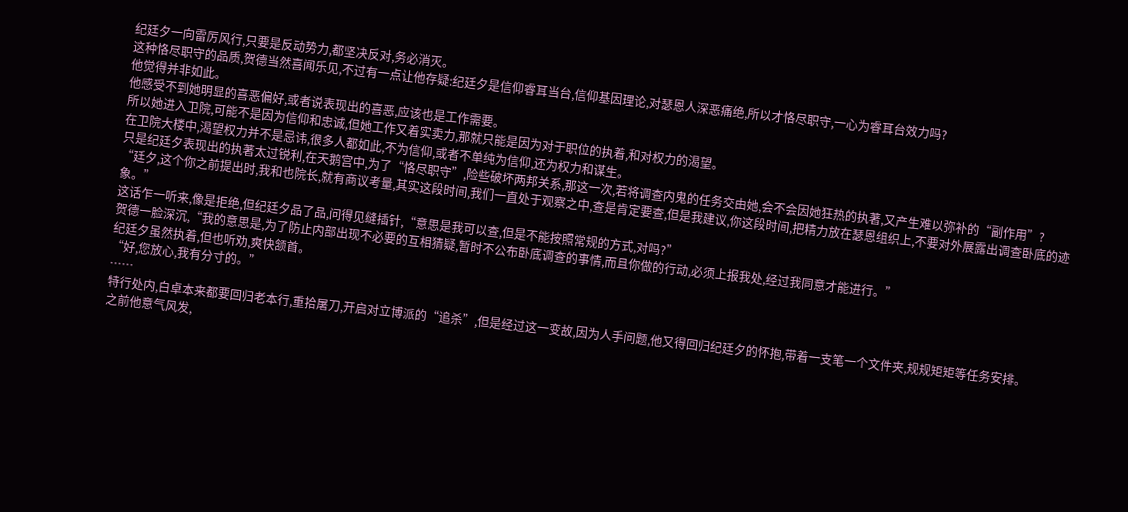纪廷夕一向雷厉风行,只要是反动势力,都坚决反对,务必消灭。
这种恪尽职守的品质,贺德当然喜闻乐见,不过有一点让他存疑:纪廷夕是信仰睿耳当台,信仰基因理论,对瑟恩人深恶痛绝,所以才恪尽职守,一心为睿耳台效力吗?
他觉得并非如此。
他感受不到她明显的喜恶偏好,或者说表现出的喜恶,应该也是工作需要。
所以她进入卫院,可能不是因为信仰和忠诚,但她工作又着实卖力,那就只能是因为对于职位的执着,和对权力的渴望。
在卫院大楼中,渴望权力并不是忌讳,很多人都如此,不为信仰,或者不单纯为信仰,还为权力和谋生。
只是纪廷夕表现出的执著太过锐利,在天鹅宫中,为了“恪尽职守”,险些破坏两邦关系,那这一次,若将调查内鬼的任务交由她,会不会因她狂热的执著,又产生难以弥补的“副作用”?
“廷夕,这个你之前提出时,我和也院长,就有商议考量,其实这段时间,我们一直处于观察之中,查是肯定要查,但是我建议,你这段时间,把精力放在瑟恩组织上,不要对外展露出调查卧底的迹象。”
这话乍一听来,像是拒绝,但纪廷夕品了品,问得见缝插针,“意思是我可以查,但是不能按照常规的方式,对吗?”
贺德一脸深沉,“我的意思是,为了防止内部出现不必要的互相猜疑,暂时不公布卧底调查的事情,而且你做的行动,必须上报我处,经过我同意才能进行。”
纪廷夕虽然执着,但也听劝,爽快颔首。
“好,您放心,我有分寸的。”
……
特行处内,白卓本来都要回归老本行,重拾屠刀,开启对立博派的“追杀”,但是经过这一变故,因为人手问题,他又得回归纪廷夕的怀抱,带着一支笔一个文件夹,规规矩矩等任务安排。
之前他意气风发,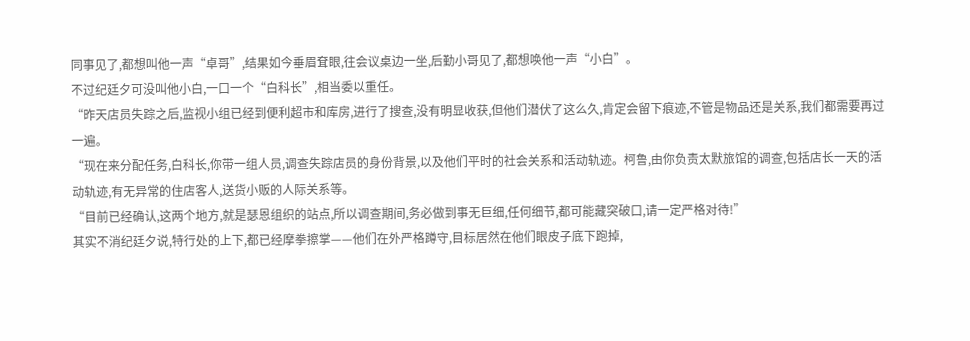同事见了,都想叫他一声“卓哥”,结果如今垂眉耷眼,往会议桌边一坐,后勤小哥见了,都想唤他一声“小白”。
不过纪廷夕可没叫他小白,一口一个“白科长”,相当委以重任。
“昨天店员失踪之后,监视小组已经到便利超市和库房,进行了搜查,没有明显收获,但他们潜伏了这么久,肯定会留下痕迹,不管是物品还是关系,我们都需要再过一遍。
“现在来分配任务,白科长,你带一组人员,调查失踪店员的身份背景,以及他们平时的社会关系和活动轨迹。柯鲁,由你负责太默旅馆的调查,包括店长一天的活动轨迹,有无异常的住店客人,送货小贩的人际关系等。
“目前已经确认,这两个地方,就是瑟恩组织的站点,所以调查期间,务必做到事无巨细,任何细节,都可能藏突破口,请一定严格对待!”
其实不消纪廷夕说,特行处的上下,都已经摩拳擦掌——他们在外严格蹲守,目标居然在他们眼皮子底下跑掉,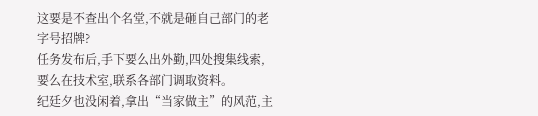这要是不查出个名堂,不就是砸自己部门的老字号招牌?
任务发布后,手下要么出外勤,四处搜集线索,要么在技术室,联系各部门调取资料。
纪廷夕也没闲着,拿出“当家做主”的风范,主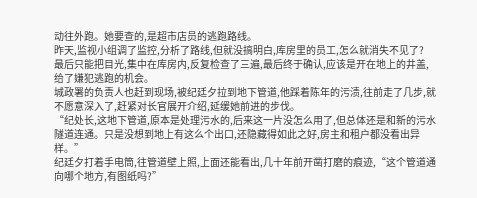动往外跑。她要查的,是超市店员的逃跑路线。
昨天,监视小组调了监控,分析了路线,但就没搞明白,库房里的员工,怎么就消失不见了?
最后只能把目光,集中在库房内,反复检查了三遍,最后终于确认,应该是开在地上的井盖,给了嫌犯逃跑的机会。
城政署的负责人也赶到现场,被纪廷夕拉到地下管道,他踩着陈年的污渍,往前走了几步,就不愿意深入了,赶紧对长官展开介绍,延缓她前进的步伐。
“纪处长,这地下管道,原本是处理污水的,后来这一片没怎么用了,但总体还是和新的污水隧道连通。只是没想到地上有这么个出口,还隐藏得如此之好,房主和租户都没看出异样。”
纪廷夕打着手电筒,往管道壁上照,上面还能看出,几十年前开凿打磨的痕迹,“这个管道通向哪个地方,有图纸吗?”